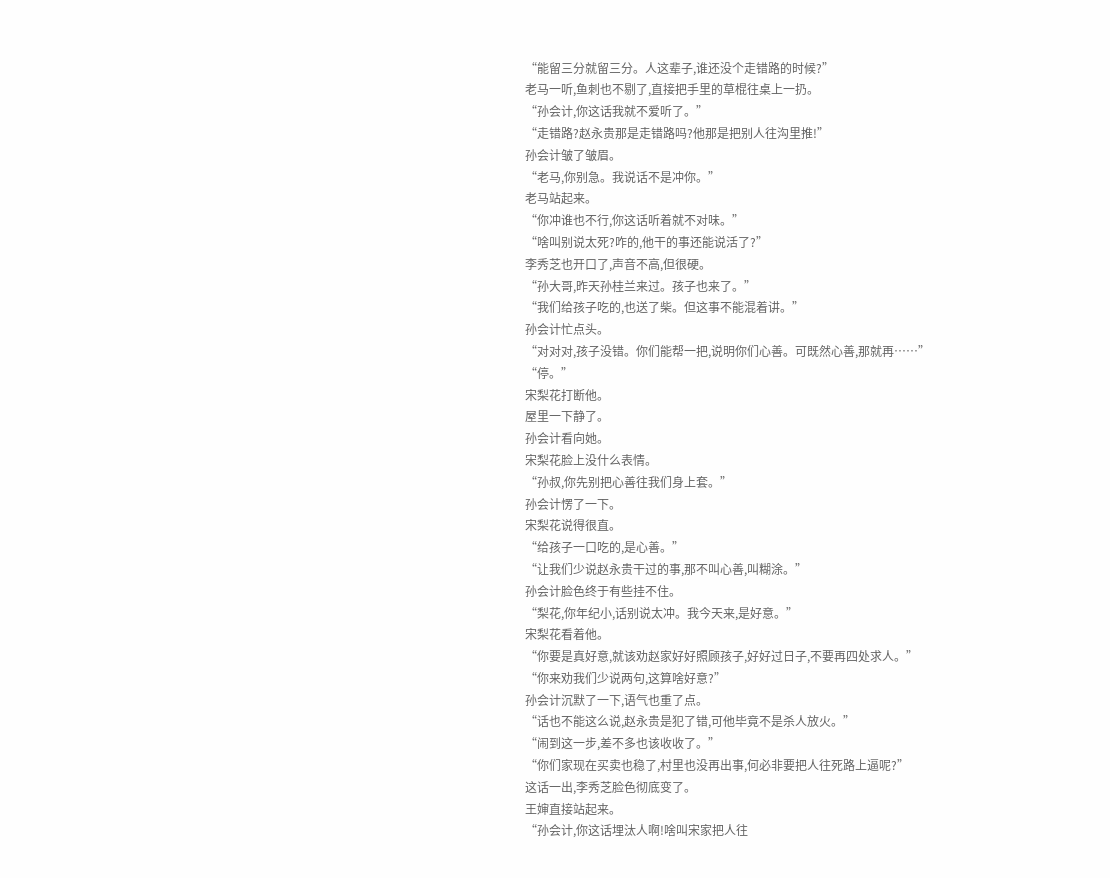“能留三分就留三分。人这辈子,谁还没个走错路的时候?”
老马一听,鱼刺也不剔了,直接把手里的草棍往桌上一扔。
“孙会计,你这话我就不爱听了。”
“走错路?赵永贵那是走错路吗?他那是把别人往沟里推!”
孙会计皱了皱眉。
“老马,你别急。我说话不是冲你。”
老马站起来。
“你冲谁也不行,你这话听着就不对味。”
“啥叫别说太死?咋的,他干的事还能说活了?”
李秀芝也开口了,声音不高,但很硬。
“孙大哥,昨天孙桂兰来过。孩子也来了。”
“我们给孩子吃的,也送了柴。但这事不能混着讲。”
孙会计忙点头。
“对对对,孩子没错。你们能帮一把,说明你们心善。可既然心善,那就再……”
“停。”
宋梨花打断他。
屋里一下静了。
孙会计看向她。
宋梨花脸上没什么表情。
“孙叔,你先别把心善往我们身上套。”
孙会计愣了一下。
宋梨花说得很直。
“给孩子一口吃的,是心善。”
“让我们少说赵永贵干过的事,那不叫心善,叫糊涂。”
孙会计脸色终于有些挂不住。
“梨花,你年纪小,话别说太冲。我今天来,是好意。”
宋梨花看着他。
“你要是真好意,就该劝赵家好好照顾孩子,好好过日子,不要再四处求人。”
“你来劝我们少说两句,这算啥好意?”
孙会计沉默了一下,语气也重了点。
“话也不能这么说,赵永贵是犯了错,可他毕竟不是杀人放火。”
“闹到这一步,差不多也该收收了。”
“你们家现在买卖也稳了,村里也没再出事,何必非要把人往死路上逼呢?”
这话一出,李秀芝脸色彻底变了。
王婶直接站起来。
“孙会计,你这话埋汰人啊!啥叫宋家把人往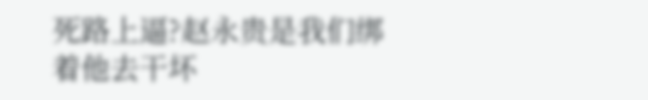死路上逼?赵永贵是我们绑着他去干坏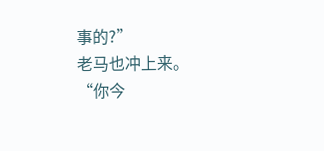事的?”
老马也冲上来。
“你今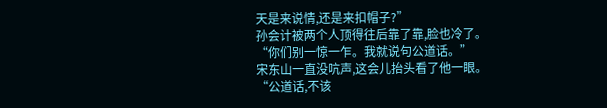天是来说情,还是来扣帽子?”
孙会计被两个人顶得往后靠了靠,脸也冷了。
“你们别一惊一乍。我就说句公道话。”
宋东山一直没吭声,这会儿抬头看了他一眼。
“公道话,不该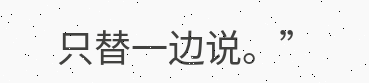只替一边说。”